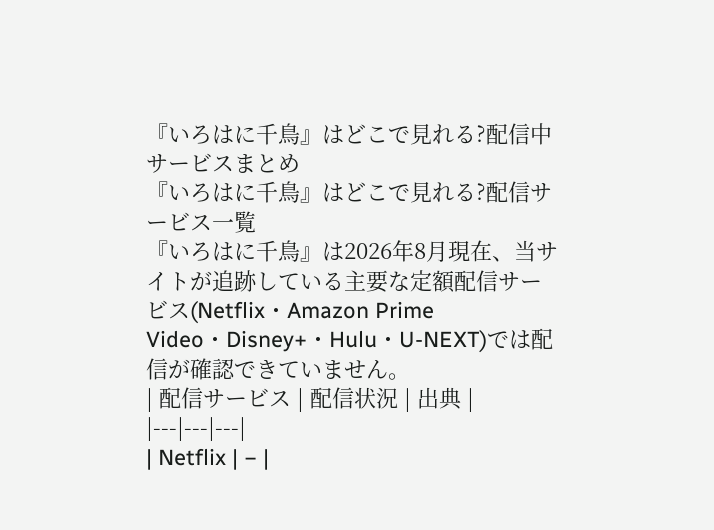『いろはに千鳥』はどこで見れる?配信中サービスまとめ
『いろはに千鳥』はどこで見れる?配信サービス一覧
『いろはに千鳥』は2026年8月現在、当サイトが追跡している主要な定額配信サービス(Netflix・Amazon Prime Video・Disney+・Hulu・U-NEXT)では配信が確認できていません。
| 配信サービス | 配信状況 | 出典 |
|---|---|---|
| Netflix | − |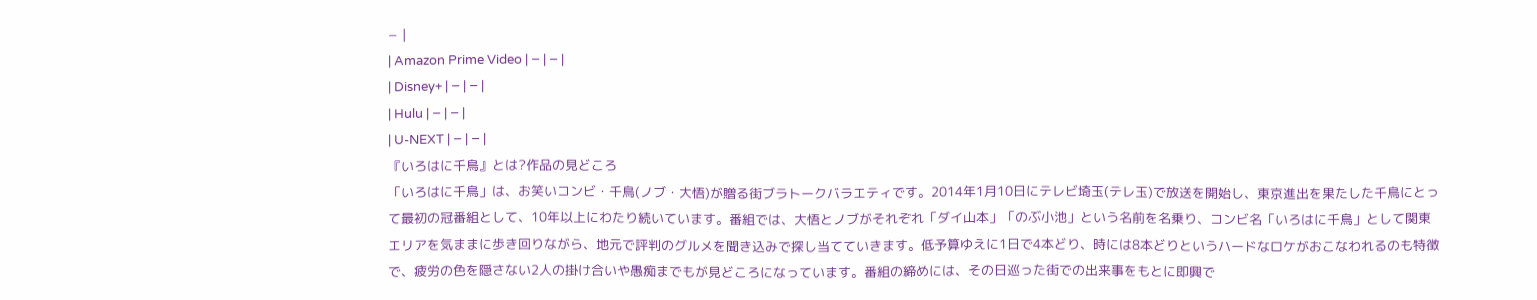− |
| Amazon Prime Video | − | − |
| Disney+ | − | − |
| Hulu | − | − |
| U-NEXT | − | − |
『いろはに千鳥』とは?作品の見どころ
「いろはに千鳥」は、お笑いコンビ・千鳥(ノブ・大悟)が贈る街ブラトークバラエティです。2014年1月10日にテレビ埼玉(テレ玉)で放送を開始し、東京進出を果たした千鳥にとって最初の冠番組として、10年以上にわたり続いています。番組では、大悟とノブがそれぞれ「ダイ山本」「のぶ小池」という名前を名乗り、コンビ名「いろはに千鳥」として関東エリアを気ままに歩き回りながら、地元で評判のグルメを聞き込みで探し当てていきます。低予算ゆえに1日で4本どり、時には8本どりというハードなロケがおこなわれるのも特徴で、疲労の色を隠さない2人の掛け合いや愚痴までもが見どころになっています。番組の締めには、その日巡った街での出来事をもとに即興で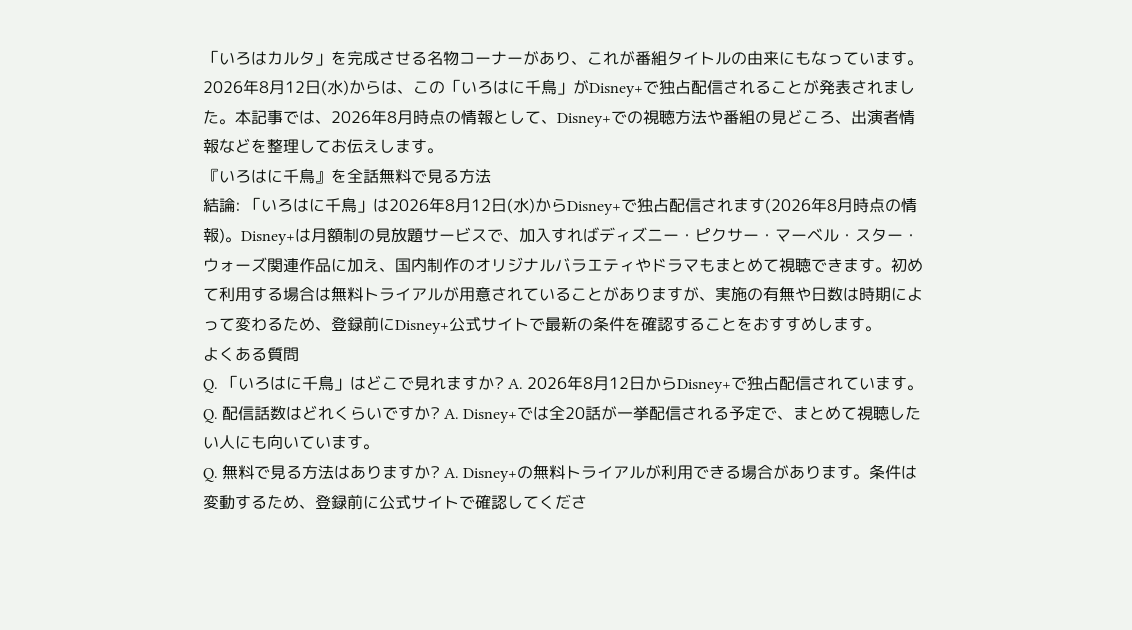「いろはカルタ」を完成させる名物コーナーがあり、これが番組タイトルの由来にもなっています。2026年8月12日(水)からは、この「いろはに千鳥」がDisney+で独占配信されることが発表されました。本記事では、2026年8月時点の情報として、Disney+での視聴方法や番組の見どころ、出演者情報などを整理してお伝えします。
『いろはに千鳥』を全話無料で見る方法
結論: 「いろはに千鳥」は2026年8月12日(水)からDisney+で独占配信されます(2026年8月時点の情報)。Disney+は月額制の見放題サービスで、加入すればディズニー・ピクサー・マーベル・スター・ウォーズ関連作品に加え、国内制作のオリジナルバラエティやドラマもまとめて視聴できます。初めて利用する場合は無料トライアルが用意されていることがありますが、実施の有無や日数は時期によって変わるため、登録前にDisney+公式サイトで最新の条件を確認することをおすすめします。
よくある質問
Q. 「いろはに千鳥」はどこで見れますか? A. 2026年8月12日からDisney+で独占配信されています。
Q. 配信話数はどれくらいですか? A. Disney+では全20話が一挙配信される予定で、まとめて視聴したい人にも向いています。
Q. 無料で見る方法はありますか? A. Disney+の無料トライアルが利用できる場合があります。条件は変動するため、登録前に公式サイトで確認してくださ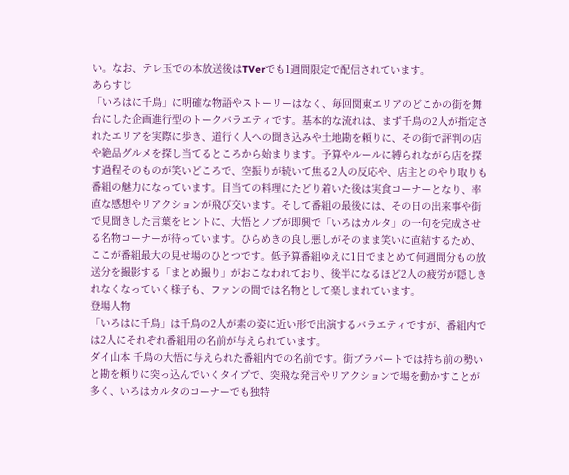い。なお、テレ玉での本放送後はTVerでも1週間限定で配信されています。
あらすじ
「いろはに千鳥」に明確な物語やストーリーはなく、毎回関東エリアのどこかの街を舞台にした企画進行型のトークバラエティです。基本的な流れは、まず千鳥の2人が指定されたエリアを実際に歩き、道行く人への聞き込みや土地勘を頼りに、その街で評判の店や絶品グルメを探し当てるところから始まります。予算やルールに縛られながら店を探す過程そのものが笑いどころで、空振りが続いて焦る2人の反応や、店主とのやり取りも番組の魅力になっています。目当ての料理にたどり着いた後は実食コーナーとなり、率直な感想やリアクションが飛び交います。そして番組の最後には、その日の出来事や街で見聞きした言葉をヒントに、大悟とノブが即興で「いろはカルタ」の一句を完成させる名物コーナーが待っています。ひらめきの良し悪しがそのまま笑いに直結するため、ここが番組最大の見せ場のひとつです。低予算番組ゆえに1日でまとめて何週間分もの放送分を撮影する「まとめ撮り」がおこなわれており、後半になるほど2人の疲労が隠しきれなくなっていく様子も、ファンの間では名物として楽しまれています。
登場人物
「いろはに千鳥」は千鳥の2人が素の姿に近い形で出演するバラエティですが、番組内では2人にそれぞれ番組用の名前が与えられています。
ダイ山本 千鳥の大悟に与えられた番組内での名前です。街ブラパートでは持ち前の勢いと勘を頼りに突っ込んでいくタイプで、突飛な発言やリアクションで場を動かすことが多く、いろはカルタのコーナーでも独特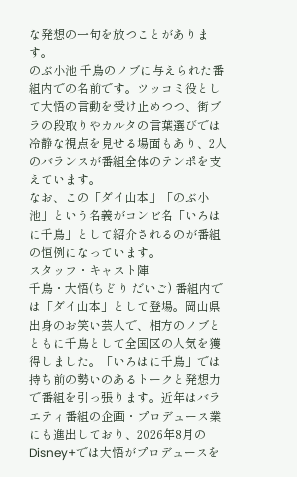な発想の一句を放つことがあります。
のぶ小池 千鳥のノブに与えられた番組内での名前です。ツッコミ役として大悟の言動を受け止めつつ、街ブラの段取りやカルタの言葉選びでは冷静な視点を見せる場面もあり、2人のバランスが番組全体のテンポを支えています。
なお、この「ダイ山本」「のぶ小池」という名義がコンビ名「いろはに千鳥」として紹介されるのが番組の恒例になっています。
スタッフ・キャスト陣
千鳥・大悟(ちどり だいご) 番組内では「ダイ山本」として登場。岡山県出身のお笑い芸人で、相方のノブとともに千鳥として全国区の人気を獲得しました。「いろはに千鳥」では持ち前の勢いのあるトークと発想力で番組を引っ張ります。近年はバラエティ番組の企画・プロデュース業にも進出しており、2026年8月のDisney+では大悟がプロデュースを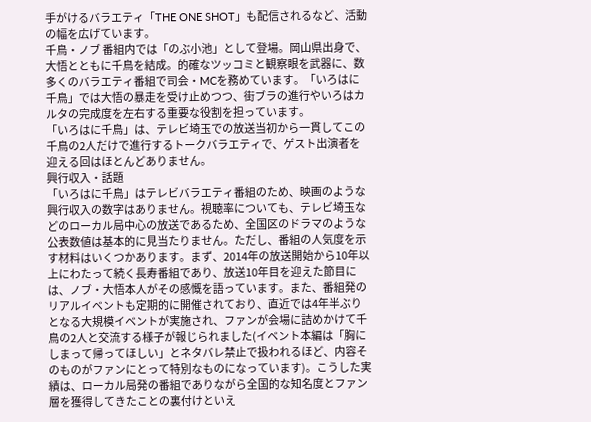手がけるバラエティ「THE ONE SHOT」も配信されるなど、活動の幅を広げています。
千鳥・ノブ 番組内では「のぶ小池」として登場。岡山県出身で、大悟とともに千鳥を結成。的確なツッコミと観察眼を武器に、数多くのバラエティ番組で司会・MCを務めています。「いろはに千鳥」では大悟の暴走を受け止めつつ、街ブラの進行やいろはカルタの完成度を左右する重要な役割を担っています。
「いろはに千鳥」は、テレビ埼玉での放送当初から一貫してこの千鳥の2人だけで進行するトークバラエティで、ゲスト出演者を迎える回はほとんどありません。
興行収入・話題
「いろはに千鳥」はテレビバラエティ番組のため、映画のような興行収入の数字はありません。視聴率についても、テレビ埼玉などのローカル局中心の放送であるため、全国区のドラマのような公表数値は基本的に見当たりません。ただし、番組の人気度を示す材料はいくつかあります。まず、2014年の放送開始から10年以上にわたって続く長寿番組であり、放送10年目を迎えた節目には、ノブ・大悟本人がその感慨を語っています。また、番組発のリアルイベントも定期的に開催されており、直近では4年半ぶりとなる大規模イベントが実施され、ファンが会場に詰めかけて千鳥の2人と交流する様子が報じられました(イベント本編は「胸にしまって帰ってほしい」とネタバレ禁止で扱われるほど、内容そのものがファンにとって特別なものになっています)。こうした実績は、ローカル局発の番組でありながら全国的な知名度とファン層を獲得してきたことの裏付けといえ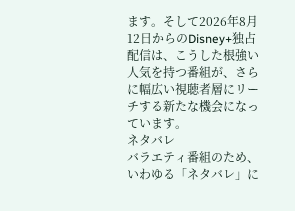ます。そして2026年8月12日からのDisney+独占配信は、こうした根強い人気を持つ番組が、さらに幅広い視聴者層にリーチする新たな機会になっています。
ネタバレ
バラエティ番組のため、いわゆる「ネタバレ」に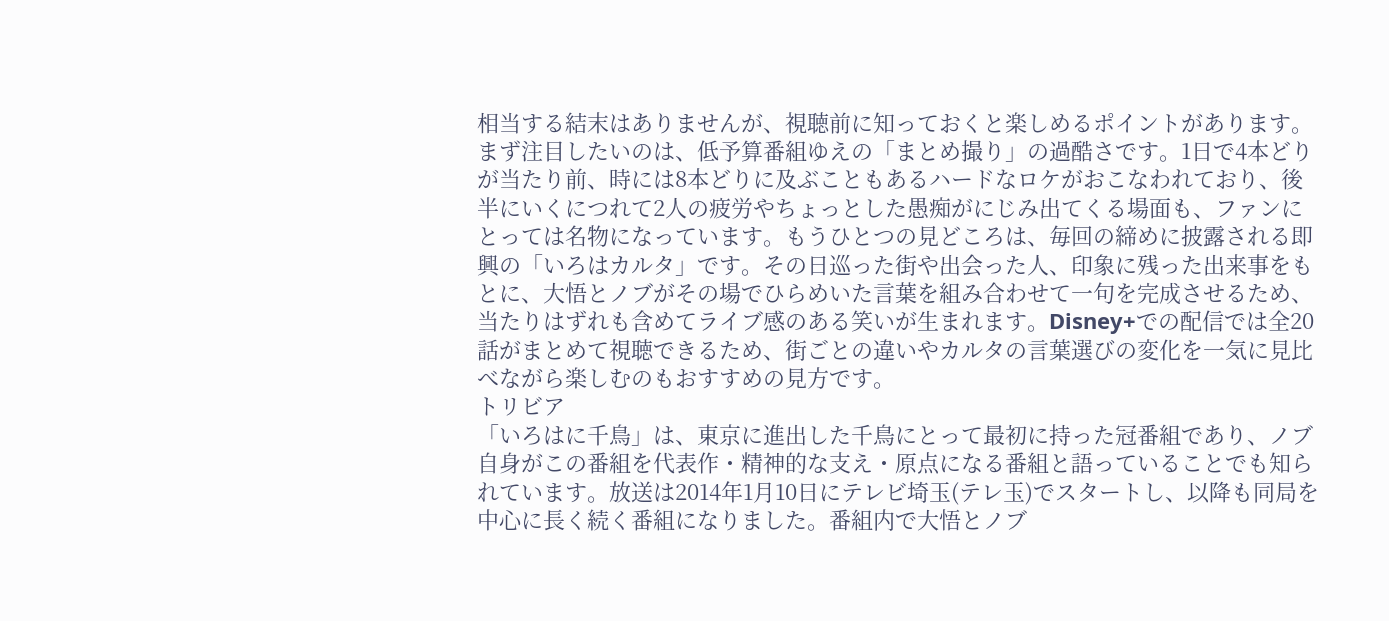相当する結末はありませんが、視聴前に知っておくと楽しめるポイントがあります。まず注目したいのは、低予算番組ゆえの「まとめ撮り」の過酷さです。1日で4本どりが当たり前、時には8本どりに及ぶこともあるハードなロケがおこなわれており、後半にいくにつれて2人の疲労やちょっとした愚痴がにじみ出てくる場面も、ファンにとっては名物になっています。もうひとつの見どころは、毎回の締めに披露される即興の「いろはカルタ」です。その日巡った街や出会った人、印象に残った出来事をもとに、大悟とノブがその場でひらめいた言葉を組み合わせて一句を完成させるため、当たりはずれも含めてライブ感のある笑いが生まれます。Disney+での配信では全20話がまとめて視聴できるため、街ごとの違いやカルタの言葉選びの変化を一気に見比べながら楽しむのもおすすめの見方です。
トリビア
「いろはに千鳥」は、東京に進出した千鳥にとって最初に持った冠番組であり、ノブ自身がこの番組を代表作・精神的な支え・原点になる番組と語っていることでも知られています。放送は2014年1月10日にテレビ埼玉(テレ玉)でスタートし、以降も同局を中心に長く続く番組になりました。番組内で大悟とノブ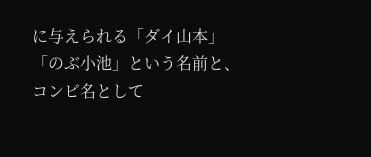に与えられる「ダイ山本」「のぶ小池」という名前と、コンビ名として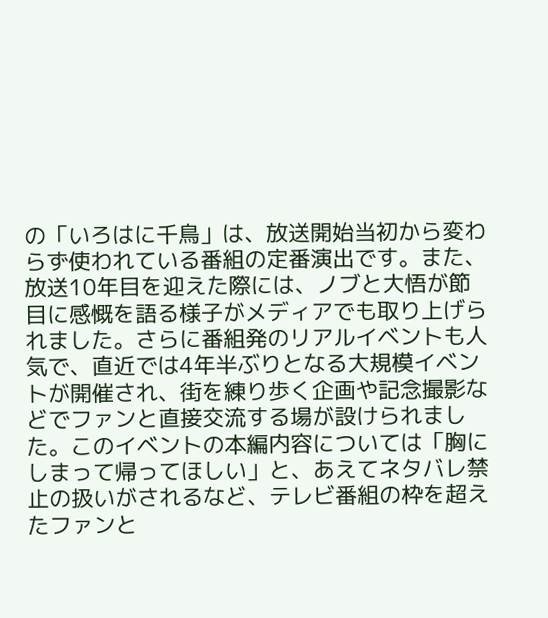の「いろはに千鳥」は、放送開始当初から変わらず使われている番組の定番演出です。また、放送10年目を迎えた際には、ノブと大悟が節目に感慨を語る様子がメディアでも取り上げられました。さらに番組発のリアルイベントも人気で、直近では4年半ぶりとなる大規模イベントが開催され、街を練り歩く企画や記念撮影などでファンと直接交流する場が設けられました。このイベントの本編内容については「胸にしまって帰ってほしい」と、あえてネタバレ禁止の扱いがされるなど、テレビ番組の枠を超えたファンと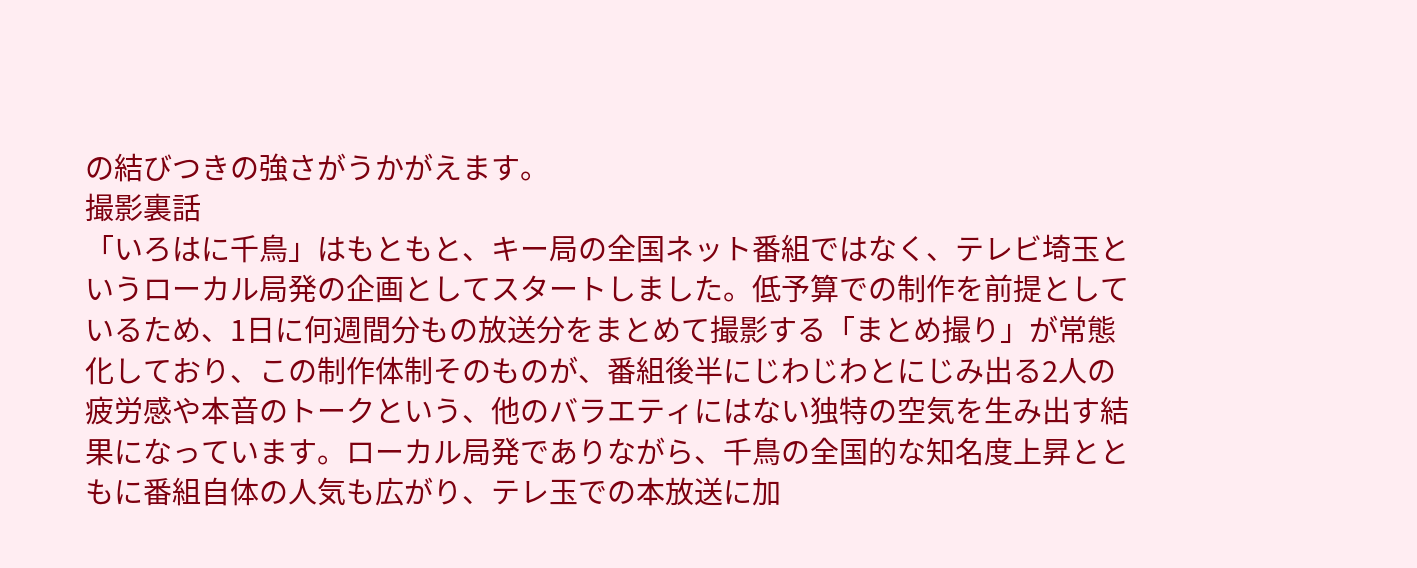の結びつきの強さがうかがえます。
撮影裏話
「いろはに千鳥」はもともと、キー局の全国ネット番組ではなく、テレビ埼玉というローカル局発の企画としてスタートしました。低予算での制作を前提としているため、1日に何週間分もの放送分をまとめて撮影する「まとめ撮り」が常態化しており、この制作体制そのものが、番組後半にじわじわとにじみ出る2人の疲労感や本音のトークという、他のバラエティにはない独特の空気を生み出す結果になっています。ローカル局発でありながら、千鳥の全国的な知名度上昇とともに番組自体の人気も広がり、テレ玉での本放送に加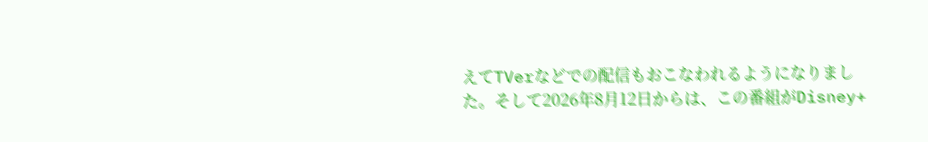えてTVerなどでの配信もおこなわれるようになりました。そして2026年8月12日からは、この番組がDisney+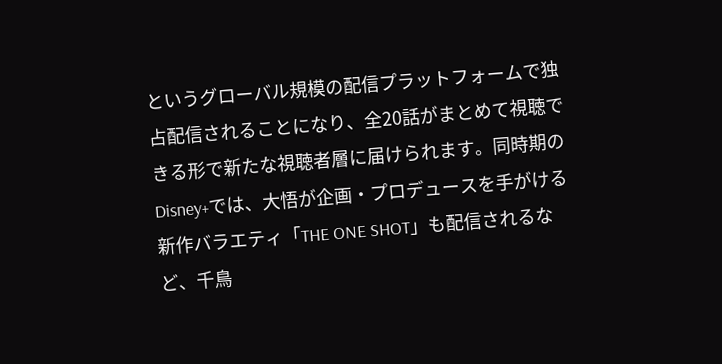というグローバル規模の配信プラットフォームで独占配信されることになり、全20話がまとめて視聴できる形で新たな視聴者層に届けられます。同時期のDisney+では、大悟が企画・プロデュースを手がける新作バラエティ「THE ONE SHOT」も配信されるなど、千鳥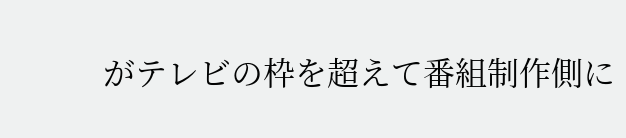がテレビの枠を超えて番組制作側に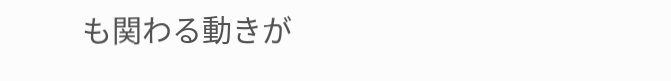も関わる動きが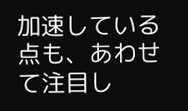加速している点も、あわせて注目し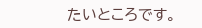たいところです。